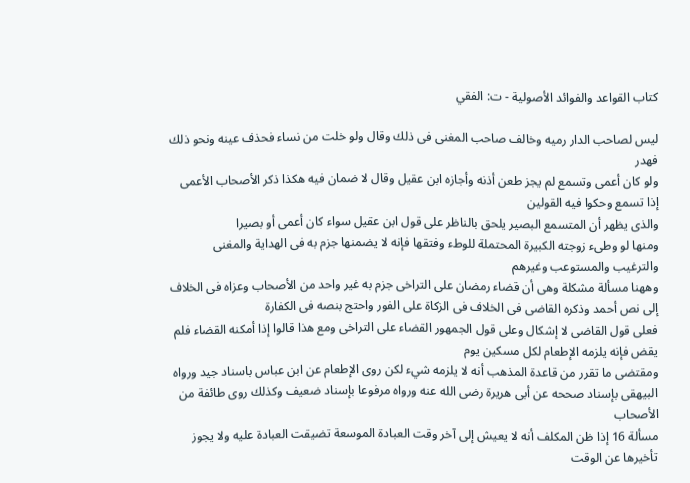كتاب القواعد والفوائد الأصولية - ت: الفقي

ليس لصاحب الدار رميه وخالف صاحب المغنى فى ذلك وقال ولو خلت من نساء فحذف عينه ونحو ذلك فهدر
ولو كان أعمى وتسمع لم يجز طعن أذنه وأجازه ابن عقيل وقال لا ضمان فيه هكذا ذكر الأصحاب الأعمى إذا تسمع وحكوا فيه القولين
والذى يظهر أن المتسمع البصير يلحق بالناظر على قول ابن عقيل سواء كان أعمى أو بصيرا
ومنها لو وطىء زوجته الكبيرة المحتملة للوطء وفتقها فإنه لا يضمنها جزم به فى الهداية والمغنى والترغيب والمستوعب وغيرهم
وههنا مسألة مشكلة وهى أن قضاء رمضان على التراخى جزم به غير واحد من الأصحاب وعزاه فى الخلاف إلى نص أحمد وذكره القاضى فى الخلاف فى الزكاة على الفور واحتج بنصه فى الكفارة
فعلى قول القاضى لا إشكال وعلى قول الجمهور القضاء على التراخى ومع هذا قالوا إذا أمكنه القضاء فلم يقض فإنه يلزمه الإطعام لكل مسكين يوم
ومقتضى ما تقرر من قاعدة المذهب أنه لا يلزمه شيء لكن روى الإطعام عن ابن عباس باسناد جيد ورواه البيهقى بإسناد صححه عن أبى هريرة رضى الله عنه ورواه مرفوعا بإسناد ضعيف وكذلك روى طائفة من الأصحاب
مسألة 16 إذا ظن المكلف أنه لا يعيش إلى آخر وقت العبادة الموسعة تضيقت العبادة عليه ولا يجوز تأخيرها عن الوقت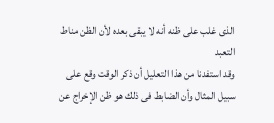الذى غلب على ظنه أنه لا يبقى بعده لأن الظن مناط التعبد
وقد استفدنا من هذا التعليل أن ذكر الوقت وقع على سبيل المثال وأن الضابط فى ذلك هو ظن الإخراج عن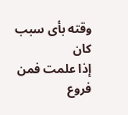وقته بأى سبب كان
إذا علمت فمن فروع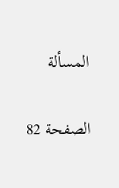المسألة

الصفحة 82